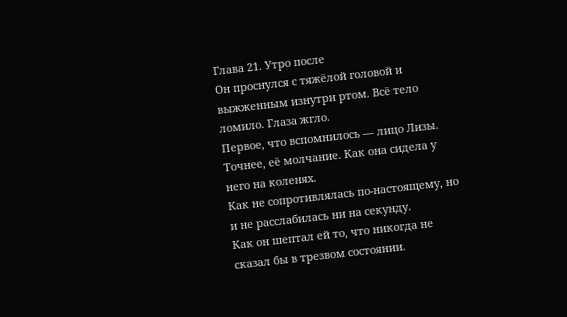Глава 21. Утро после
Он проснулся с тяжёлой головой и выжженным изнутри ртом. Всё тело ломило. Глаза жгло.
Первое, что вспомнилось — лицо Лизы.
Точнее, её молчание. Как она сидела у него на коленях.
Как не сопротивлялась по-настоящему, но и не расслабилась ни на секунду.
Как он шептал ей то, что никогда не сказал бы в трезвом состоянии.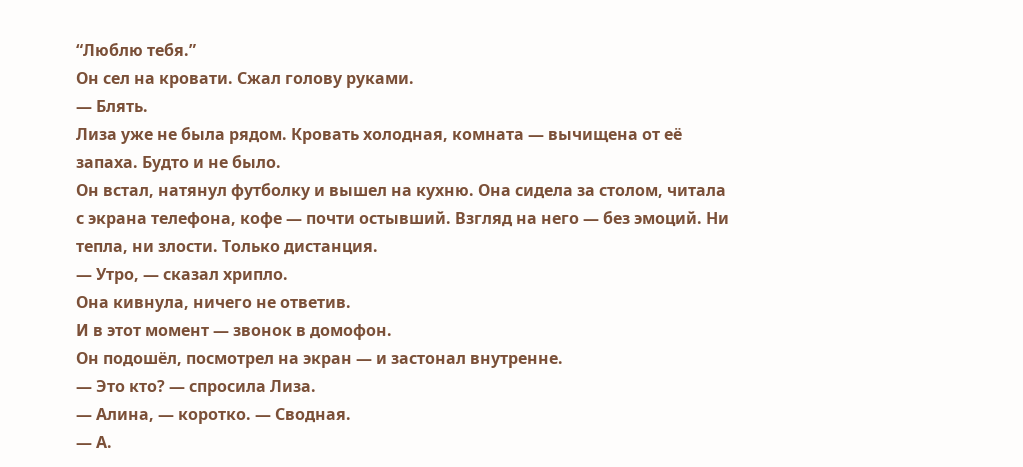“Люблю тебя.”
Он сел на кровати. Сжал голову руками.
— Блять.
Лиза уже не была рядом. Кровать холодная, комната — вычищена от её запаха. Будто и не было.
Он встал, натянул футболку и вышел на кухню. Она сидела за столом, читала с экрана телефона, кофе — почти остывший. Взгляд на него — без эмоций. Ни тепла, ни злости. Только дистанция.
— Утро, — сказал хрипло.
Она кивнула, ничего не ответив.
И в этот момент — звонок в домофон.
Он подошёл, посмотрел на экран — и застонал внутренне.
— Это кто? — спросила Лиза.
— Алина, — коротко. — Сводная.
— А.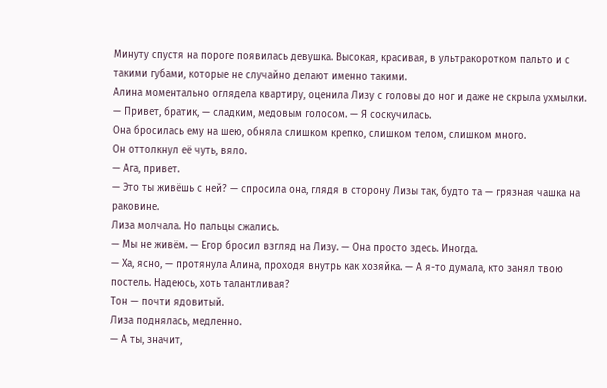Минуту спустя на пороге появилась девушка. Высокая, красивая, в ультракоротком пальто и с такими губами, которые не случайно делают именно такими.
Алина моментально оглядела квартиру, оценила Лизу с головы до ног и даже не скрыла ухмылки.
— Привет, братик, — сладким, медовым голосом. — Я соскучилась.
Она бросилась ему на шею, обняла слишком крепко, слишком телом, слишком много.
Он оттолкнул её чуть, вяло.
— Ага, привет.
— Это ты живёшь с ней? — спросила она, глядя в сторону Лизы так, будто та — грязная чашка на раковине.
Лиза молчала. Но пальцы сжались.
— Мы не живём. — Егор бросил взгляд на Лизу. — Она просто здесь. Иногда.
— Ха, ясно, — протянула Алина, проходя внутрь как хозяйка. — А я-то думала, кто занял твою постель. Надеюсь, хоть талантливая?
Тон — почти ядовитый.
Лиза поднялась, медленно.
— А ты, значит,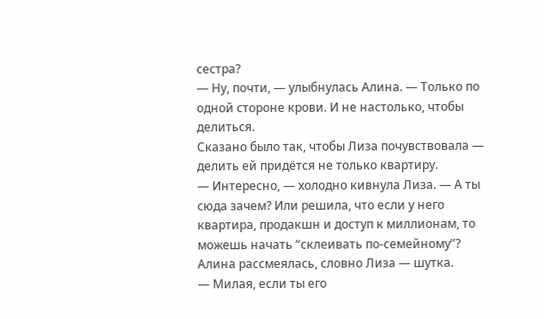сестра?
— Ну, почти, — улыбнулась Алина. — Только по одной стороне крови. И не настолько, чтобы делиться.
Сказано было так, чтобы Лиза почувствовала — делить ей придётся не только квартиру.
— Интересно, — холодно кивнула Лиза. — А ты сюда зачем? Или решила, что если у него квартира, продакшн и доступ к миллионам, то можешь начать “склеивать по-семейному”?
Алина рассмеялась, словно Лиза — шутка.
— Милая, если ты его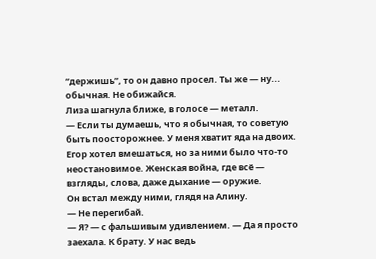“держишь”, то он давно просел. Ты же — ну... обычная. Не обижайся.
Лиза шагнула ближе, в голосе — металл.
— Если ты думаешь, что я обычная, то советую быть поосторожнее. У меня хватит яда на двоих.
Егор хотел вмешаться, но за ними было что-то неостановимое. Женская война, где всё — взгляды, слова, даже дыхание — оружие.
Он встал между ними, глядя на Алину.
— Не перегибай.
— Я? — с фальшивым удивлением. — Да я просто заехала. К брату. У нас ведь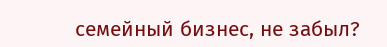семейный бизнес, не забыл?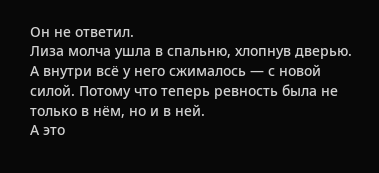Он не ответил.
Лиза молча ушла в спальню, хлопнув дверью.
А внутри всё у него сжималось — с новой силой. Потому что теперь ревность была не только в нём, но и в ней.
А это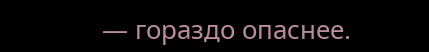— гораздо опаснее.